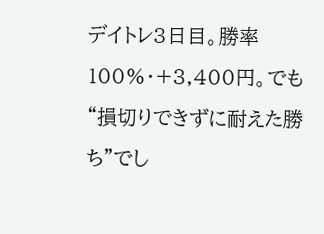デイトレ3日目。勝率100%・+3,400円。でも“損切りできずに耐えた勝ち”でし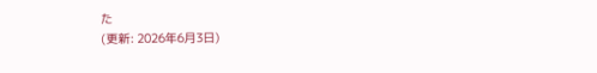た
(更新: 2026年6月3日)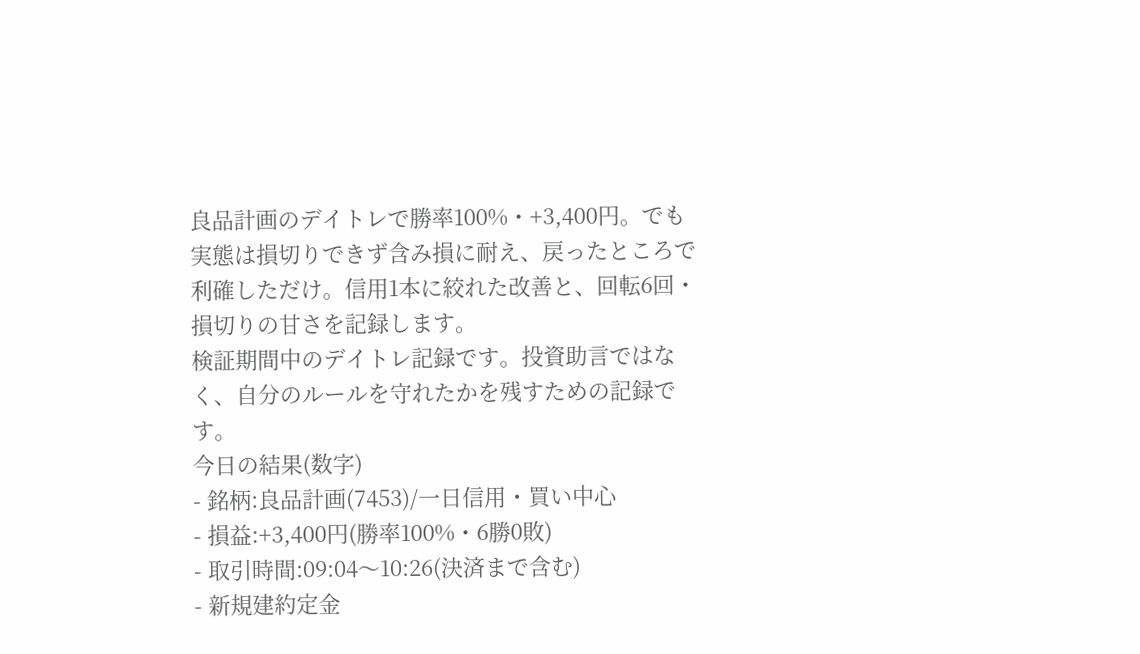良品計画のデイトレで勝率100%・+3,400円。でも実態は損切りできず含み損に耐え、戻ったところで利確しただけ。信用1本に絞れた改善と、回転6回・損切りの甘さを記録します。
検証期間中のデイトレ記録です。投資助言ではなく、自分のルールを守れたかを残すための記録です。
今日の結果(数字)
- 銘柄:良品計画(7453)/一日信用・買い中心
- 損益:+3,400円(勝率100%・6勝0敗)
- 取引時間:09:04〜10:26(決済まで含む)
- 新規建約定金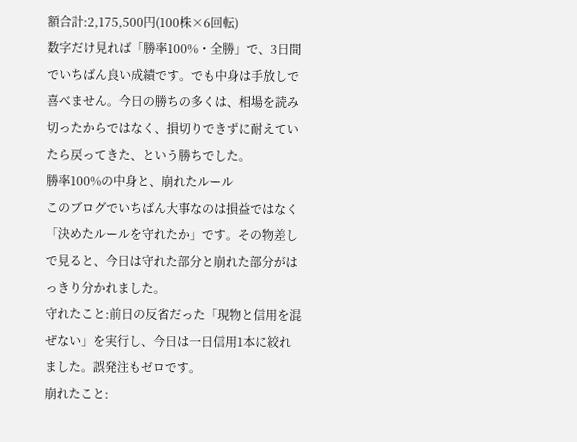額合計:2,175,500円(100株×6回転)
数字だけ見れば「勝率100%・全勝」で、3日間でいちばん良い成績です。でも中身は手放しで喜べません。今日の勝ちの多くは、相場を読み切ったからではなく、損切りできずに耐えていたら戻ってきた、という勝ちでした。
勝率100%の中身と、崩れたルール
このブログでいちばん大事なのは損益ではなく「決めたルールを守れたか」です。その物差しで見ると、今日は守れた部分と崩れた部分がはっきり分かれました。
守れたこと:前日の反省だった「現物と信用を混ぜない」を実行し、今日は一日信用1本に絞れました。誤発注もゼロです。
崩れたこと: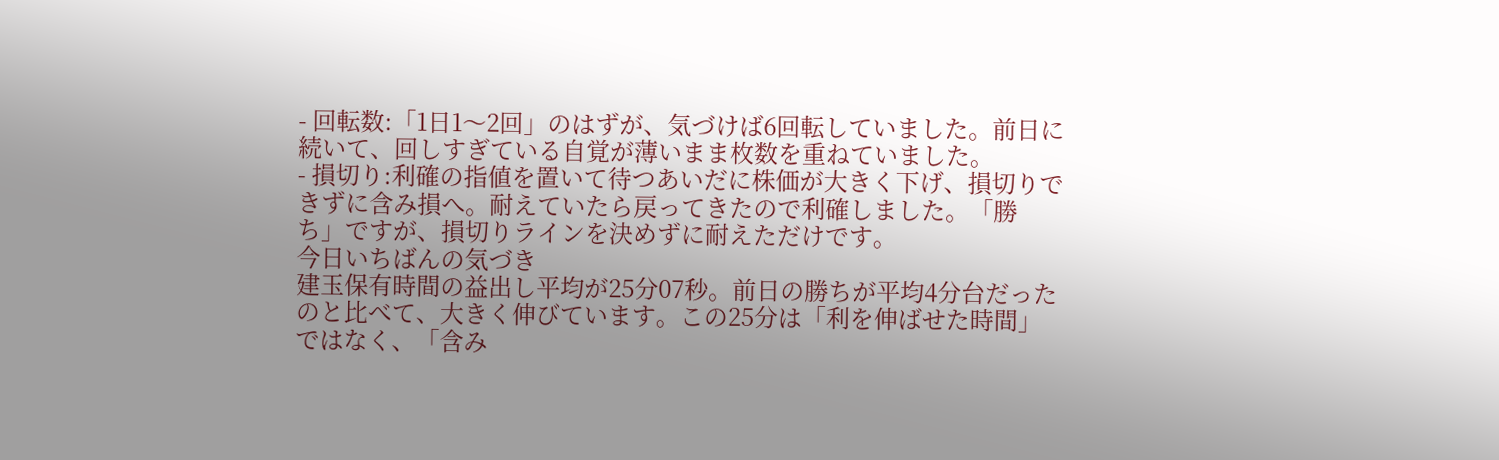- 回転数:「1日1〜2回」のはずが、気づけば6回転していました。前日に続いて、回しすぎている自覚が薄いまま枚数を重ねていました。
- 損切り:利確の指値を置いて待つあいだに株価が大きく下げ、損切りできずに含み損へ。耐えていたら戻ってきたので利確しました。「勝ち」ですが、損切りラインを決めずに耐えただけです。
今日いちばんの気づき
建玉保有時間の益出し平均が25分07秒。前日の勝ちが平均4分台だったのと比べて、大きく伸びています。この25分は「利を伸ばせた時間」ではなく、「含み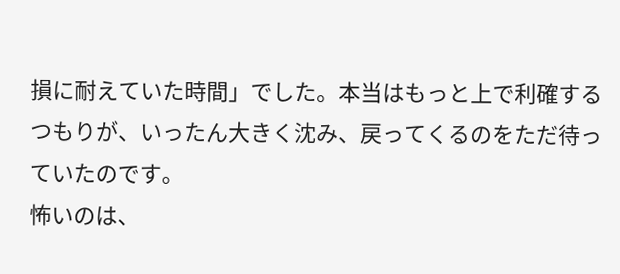損に耐えていた時間」でした。本当はもっと上で利確するつもりが、いったん大きく沈み、戻ってくるのをただ待っていたのです。
怖いのは、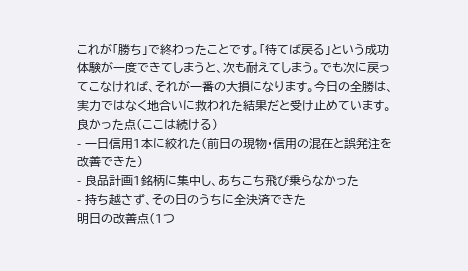これが「勝ち」で終わったことです。「待てば戻る」という成功体験が一度できてしまうと、次も耐えてしまう。でも次に戻ってこなければ、それが一番の大損になります。今日の全勝は、実力ではなく地合いに救われた結果だと受け止めています。
良かった点(ここは続ける)
- 一日信用1本に絞れた(前日の現物・信用の混在と誤発注を改善できた)
- 良品計画1銘柄に集中し、あちこち飛び乗らなかった
- 持ち越さず、その日のうちに全決済できた
明日の改善点(1つ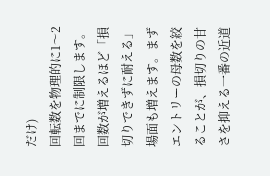だけ)
回転数を物理的に1〜2回までに制限します。回数が増えるほど「損切りできずに耐える」場面も増えます。まずエントリーの母数を絞ることが、損切りの甘さを抑える一番の近道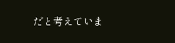だと考えていま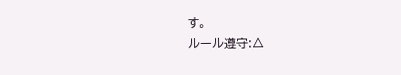す。
ルール遵守:△